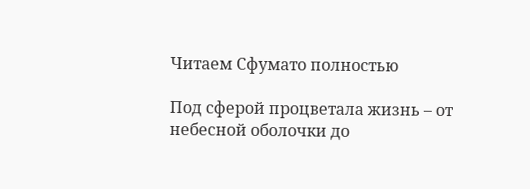Читаем Сфумато полностью

Под сферой процветала жизнь – от небесной оболочки до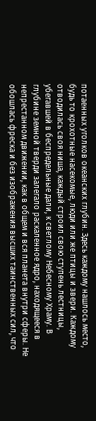потаенных уголков океанских глубин. Здесь каждому нашлось место, будь то крохотные насекомые, люди или же птицы и звери. Каждому отводилась своя ниша, каждый строил свою ступень лестницы, убегавшей в беспредельные дали, к светлому Небесному Храму. В глубине земной тверди залегало раскаленное ядро, находящееся в непрестанном движении, как в общем и вся планета внутри сферы. Не обошлась фреска и без изображения высших таинственных сил, что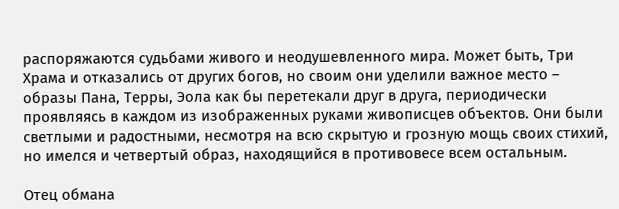распоряжаются судьбами живого и неодушевленного мира. Может быть, Три Храма и отказались от других богов, но своим они уделили важное место – образы Пана, Терры, Эола как бы перетекали друг в друга, периодически проявляясь в каждом из изображенных руками живописцев объектов. Они были светлыми и радостными, несмотря на всю скрытую и грозную мощь своих стихий, но имелся и четвертый образ, находящийся в противовесе всем остальным.

Отец обмана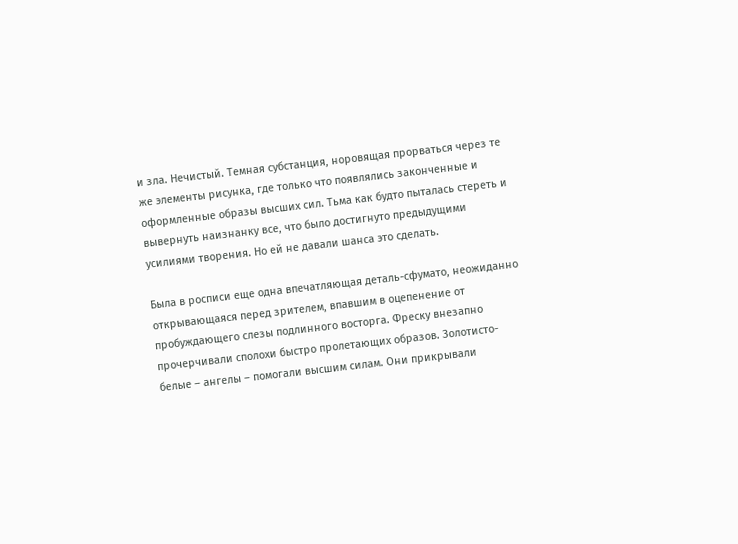и зла. Нечистый. Темная субстанция, норовящая прорваться через те же элементы рисунка, где только что появлялись законченные и оформленные образы высших сил. Тьма как будто пыталась стереть и вывернуть наизнанку все, что было достигнуто предыдущими усилиями творения. Но ей не давали шанса это сделать.

Была в росписи еще одна впечатляющая деталь-сфумато, неожиданно открывающаяся перед зрителем, впавшим в оцепенение от пробуждающего слезы подлинного восторга. Фреску внезапно прочерчивали сполохи быстро пролетающих образов. Золотисто-белые – ангелы – помогали высшим силам. Они прикрывали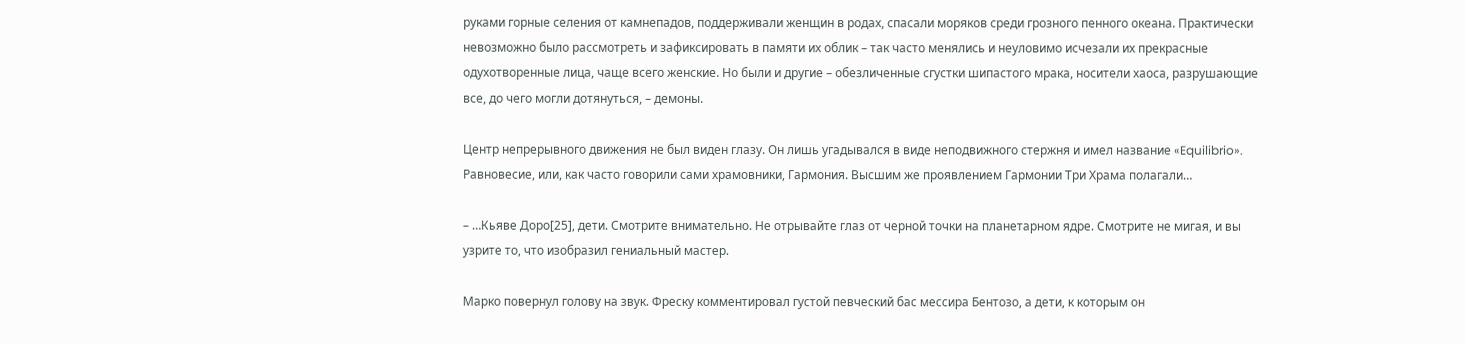руками горные селения от камнепадов, поддерживали женщин в родах, спасали моряков среди грозного пенного океана. Практически невозможно было рассмотреть и зафиксировать в памяти их облик – так часто менялись и неуловимо исчезали их прекрасные одухотворенные лица, чаще всего женские. Но были и другие – обезличенные сгустки шипастого мрака, носители хаоса, разрушающие все, до чего могли дотянуться, – демоны.

Центр непрерывного движения не был виден глазу. Он лишь угадывался в виде неподвижного стержня и имел название «Equilibrio». Равновесие, или, как часто говорили сами храмовники, Гармония. Высшим же проявлением Гармонии Три Храма полагали…

– …Кьяве Доро[25], дети. Смотрите внимательно. Не отрывайте глаз от черной точки на планетарном ядре. Смотрите не мигая, и вы узрите то, что изобразил гениальный мастер.

Марко повернул голову на звук. Фреску комментировал густой певческий бас мессира Бентозо, а дети, к которым он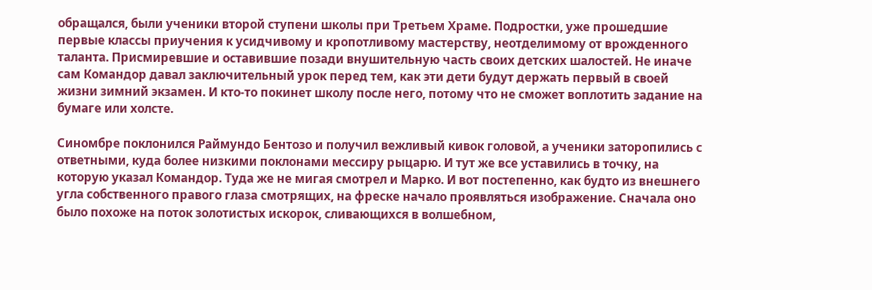обращался, были ученики второй ступени школы при Третьем Храме. Подростки, уже прошедшие первые классы приучения к усидчивому и кропотливому мастерству, неотделимому от врожденного таланта. Присмиревшие и оставившие позади внушительную часть своих детских шалостей. Не иначе сам Командор давал заключительный урок перед тем, как эти дети будут держать первый в своей жизни зимний экзамен. И кто-то покинет школу после него, потому что не сможет воплотить задание на бумаге или холсте.

Синомбре поклонился Раймундо Бентозо и получил вежливый кивок головой, а ученики заторопились с ответными, куда более низкими поклонами мессиру рыцарю. И тут же все уставились в точку, на которую указал Командор. Туда же не мигая смотрел и Марко. И вот постепенно, как будто из внешнего угла собственного правого глаза смотрящих, на фреске начало проявляться изображение. Сначала оно было похоже на поток золотистых искорок, сливающихся в волшебном,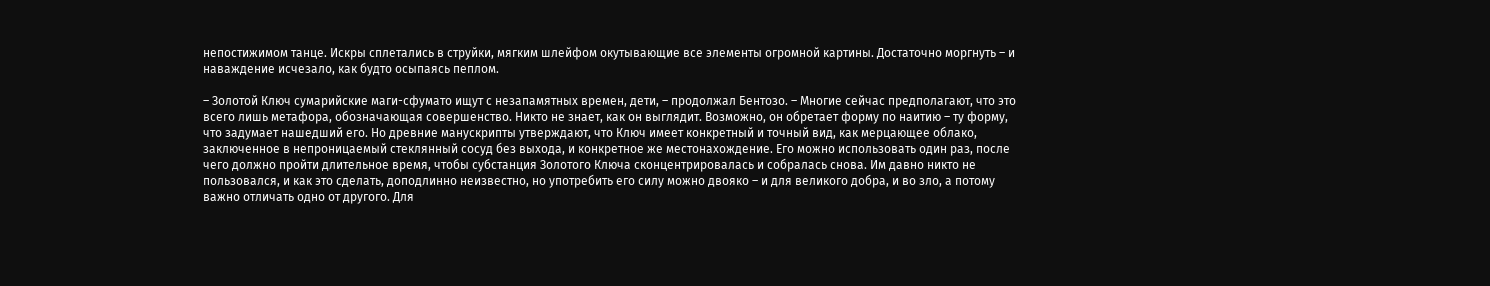непостижимом танце. Искры сплетались в струйки, мягким шлейфом окутывающие все элементы огромной картины. Достаточно моргнуть – и наваждение исчезало, как будто осыпаясь пеплом.

– Золотой Ключ сумарийские маги-сфумато ищут с незапамятных времен, дети, – продолжал Бентозо. – Многие сейчас предполагают, что это всего лишь метафора, обозначающая совершенство. Никто не знает, как он выглядит. Возможно, он обретает форму по наитию – ту форму, что задумает нашедший его. Но древние манускрипты утверждают, что Ключ имеет конкретный и точный вид, как мерцающее облако, заключенное в непроницаемый стеклянный сосуд без выхода, и конкретное же местонахождение. Его можно использовать один раз, после чего должно пройти длительное время, чтобы субстанция Золотого Ключа сконцентрировалась и собралась снова. Им давно никто не пользовался, и как это сделать, доподлинно неизвестно, но употребить его силу можно двояко – и для великого добра, и во зло, а потому важно отличать одно от другого. Для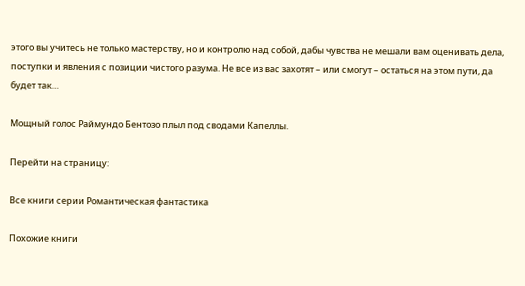этого вы учитесь не только мастерству, но и контролю над собой, дабы чувства не мешали вам оценивать дела, поступки и явления с позиции чистого разума. Не все из вас захотят – или смогут – остаться на этом пути, да будет так…

Мощный голос Раймундо Бентозо плыл под сводами Капеллы.

Перейти на страницу:

Все книги серии Романтическая фантастика

Похожие книги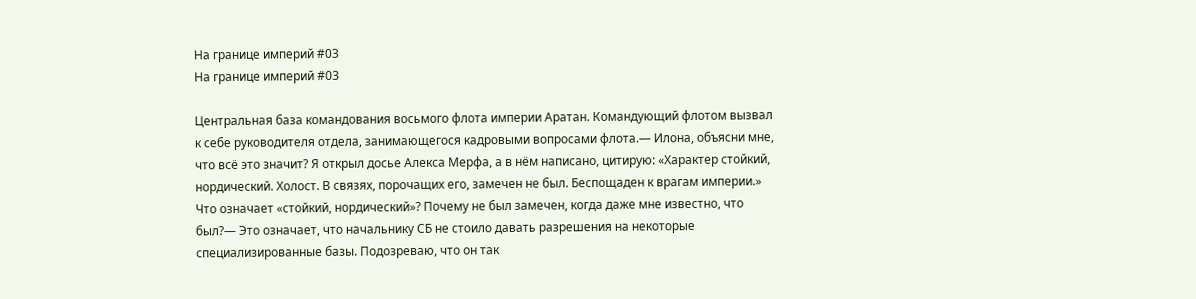На границе империй #03
На границе империй #03

Центральная база командования восьмого флота империи Аратан. Командующий флотом вызвал к себе руководителя отдела, занимающегося кадровыми вопросами флота.— Илона, объясни мне, что всё это значит? Я открыл досье Алекса Мерфа, а в нём написано, цитирую: «Характер стойкий, нордический. Холост. В связях, порочащих его, замечен не был. Беспощаден к врагам империи.» Что означает «стойкий, нордический»? Почему не был замечен, когда даже мне известно, что был?— Это означает, что начальнику СБ не стоило давать разрешения на некоторые специализированные базы. Подозреваю, что он так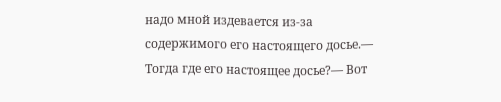надо мной издевается из-за содержимого его настоящего досье.— Тогда где его настоящее досье?— Вот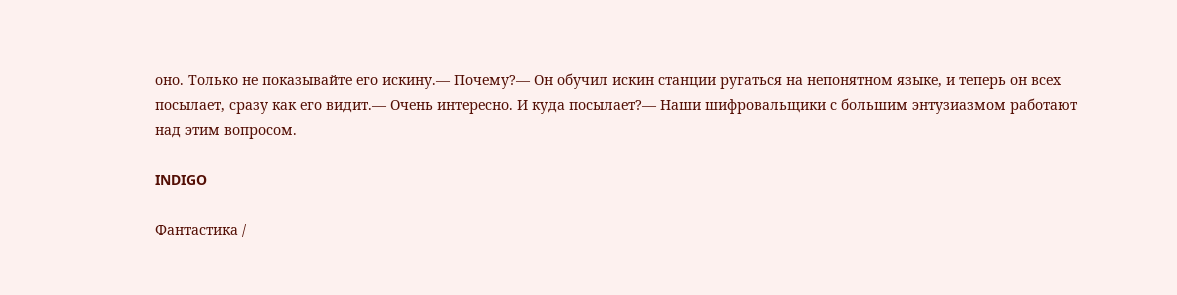оно. Только не показывайте его искину.— Почему?— Он обучил искин станции ругаться на непонятном языке, и теперь он всех посылает, сразу как его видит.— Очень интересно. И куда посылает?— Наши шифровальщики с большим энтузиазмом работают над этим вопросом.

INDIGO

Фантастика /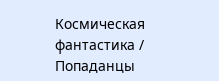Космическая фантастика / Попаданцы